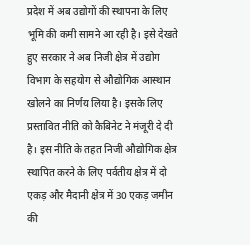प्रदेश में अब उद्योगों की स्थापना के लिए भूमि की कमी सामने आ रही है। इसे देखते हुए सरकार ने अब निजी क्षेत्र में उद्योग विभाग के सहयोग से औद्योगिक आस्थान खोलने का निर्णय लिया है। इसके लिए प्रस्तावित नीति को कैबिनेट ने मंजूरी दे दी है। इस नीति के तहत निजी औद्योगिक क्षेत्र स्थापित करने के लिए पर्वतीय क्षेत्र में दो एकड़ और मैदानी क्षेत्र में 30 एकड़ जमीन की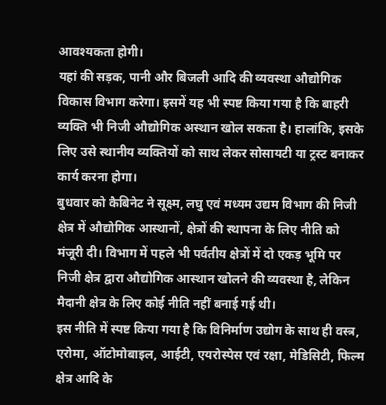आवश्यकता होगी।
यहां की सड़क, पानी और बिजली आदि की व्यवस्था औद्योगिक विकास विभाग करेगा। इसमें यह भी स्पष्ट किया गया है कि बाहरी व्यक्ति भी निजी औद्योगिक अस्थान खोल सकता है। हालांकि, इसके लिए उसे स्थानीय व्यक्तियों को साथ लेकर सोसायटी या ट्रस्ट बनाकर कार्य करना होगा।
बुधवार को कैबिनेट ने सूक्ष्म, लघु एवं मध्यम उद्यम विभाग की निजी क्षेत्र में औद्योगिक आस्थानों, क्षेत्रों की स्थापना के लिए नीति को मंजूरी दी। विभाग में पहले भी पर्वतीय क्षेत्रों में दो एकड़ भूमि पर निजी क्षेत्र द्वारा औद्योगिक आस्थान खोलने की व्यवस्था है, लेकिन मैदानी क्षेत्र के लिए कोई नीति नहीं बनाई गई थी।
इस नीति में स्पष्ट किया गया है कि विनिर्माण उद्योग के साथ ही वस्त्र, एरोमा, ऑटोमोबाइल, आईटी, एयरोस्पेस एवं रक्षा, मेडिसिटी, फिल्म क्षेत्र आदि के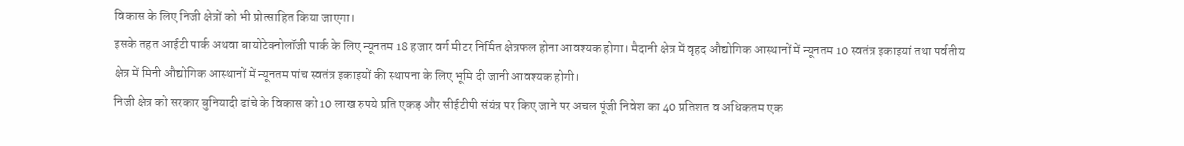विकास के लिए निजी क्षेत्रों को भी प्रोत्साहित किया जाएगा।
इसके तहत आईटी पार्क अथवा बायोटेक्नोलॉजी पार्क के लिए न्यूनतम 18 हजार वर्ग मीटर निर्मित क्षेत्रफल होना आवश्यक होगा। मैदानी क्षेत्र में वृहद औद्योगिक आस्थानों में न्यूनतम 10 स्वतंत्र इकाइयां तथा पर्वतीय क्षेत्र में मिनी औद्योगिक आस्थानों में न्यूनतम पांच स्वतंत्र इकाइयों की स्थापना के लिए भूमि दी जानी आवश्यक होगी।
निजी क्षेत्र को सरकार बुनियादी ढांचे के विकास को 10 लाख रुपये प्रति एकड़ और सीईटीपी संयंत्र पर किए जाने पर अचल पूंजी निवेश का 40 प्रतिशत व अधिकतम एक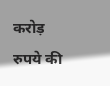करोड़ रुपये की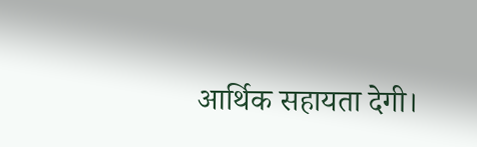आर्थिक सहायता देगी।